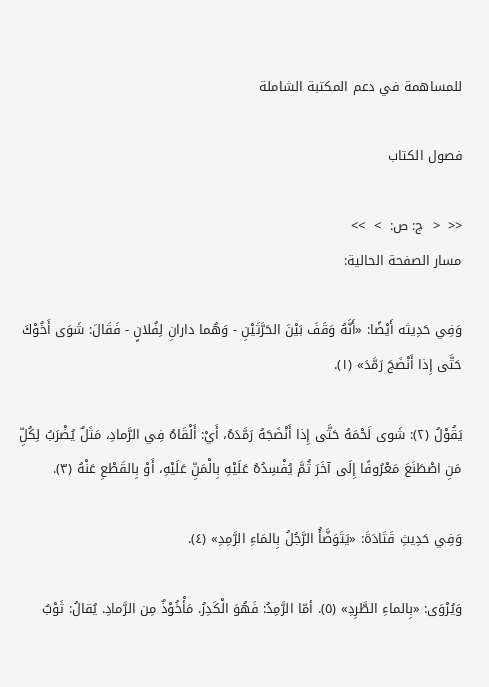للمساهمة في دعم المكتبة الشاملة

فصول الكتاب

<<  <  ج: ص:  >  >>
مسار الصفحة الحالية:

وَفِي حَدِيثه أَيْضًا: «أَنَّهُ وَقَفَ بَيْنَ الحَرَّتَيْنِ - وَهُما دارانِ لِفُلانٍ - فَقَالَ: شَوَى أَخُوْكَ حَتَّى إِذا أَنْضَجَ رَمَّدَ» (١).

يَقُوْلُ (٢): شَوى لَحْمَهُ حَتَّى إِذا أَنْضَجَهُ رَمَّدَهُ، أَيْ: أَلْقَاهُ فِي الرَّمادِ، مَثَلٌ يُضْرَبُ لِكُلِّ مَنِ اصْطَنَعَ مَعْرُوفًا إِلَى آخَرَ ثُمَّ يُفْسِدُهُ عَلَيْهِ بِالْمَنِّ عَلَيْهِ، أَوْ بِالقَطْعِ عَنْهُ (٣).

وَفِي حَدِيثِ قَتَادَةَ: «يَتَوَضَّأُ الرَّجُلُ بِالمَاءِ الرَّمِدِ» (٤).

وَيُرْوَى: «بِالماءِ الطَّرِدِ» (٥). أمّا الرَّمِدُ: فَهُوَ الْكَدِرُ. مَأْخُوْذٌ مِن الرَّمادِ. يُقالُ: ثَوْبٌ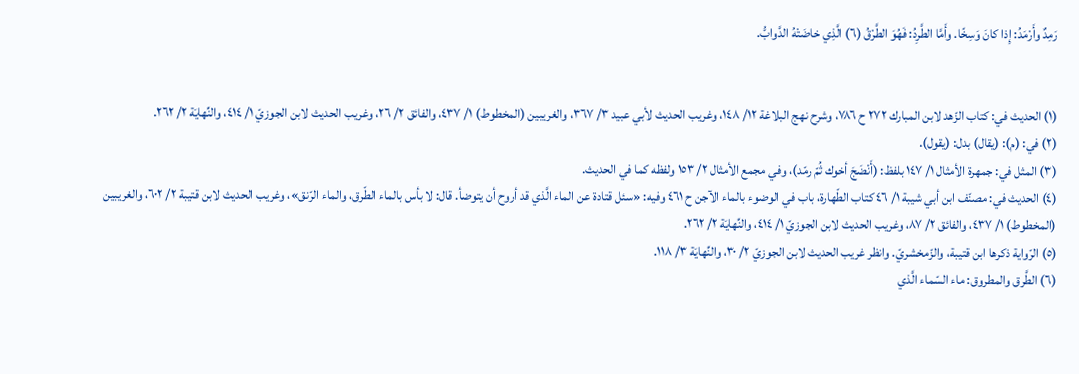رَمِدٌ وأَرْمَدُ: إِذا كانَ وَسِخًا. وأَمَّا الطَّرِدُ: فَهُوَ الطَّرْقُ (٦) الَّذِي خاضَتْهُ الدَّوابُّ.


(١) الحديث في: كتاب الزّهد لابن المبارك ٢٧٢ ح ٧٨٦، وشرح نهج البلاغة ١٢/ ١٤٨، وغريب الحديث لأبي عبيد ٣/ ٣٦٧، والغريبين (المخطوط) ١/ ٤٣٧، والفائق ٢/ ٢٦، وغريب الحديث لابن الجوزيّ ١/ ٤١٤، والنِّهايَة ٢/ ٢٦٢.
(٢) في: (م): (يقال) بدل: (يقول).
(٣) المثل في: جمهرة الأمثال ١/ ١٤٧ بلفظ: (أَنْضَجَ أخوك ثُمّ رمّد)، وفي مجمع الأمثال ٢/ ١٥٣ ولفظه كما في الحديث.
(٤) الحديث في: مصنّف ابن أبي شيبة ١/ ٤٦ كتاب الطّهارة، باب في الوضوء بالماء الآجن ح ٤٦١ وفيه: «سئل قتادة عن الماء الَّذي قد أروح أن يتوضأ. قال: لا بأس بالماء الطّرق، والماء الرّنق»، وغريب الحديث لابن قتيبة ٢/ ٦٠٢، والغريبين (المخطوط) ١/ ٤٣٧، والفائق ٢/ ٨٧، وغريب الحديث لابن الجوزيّ ١/ ٤١٤، والنِّهايَة ٢/ ٢٦٢.
(٥) الرّواية ذكرها ابن قتيبة، والزّمخشريّ. وانظر غريب الحديث لابن الجوزيّ ٢/ ٣٠، والنِّهايَة ٣/ ١١٨.
(٦) الطَّرق والمطروق: ماء السّماء الَّذي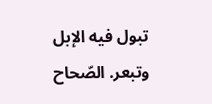تبول فيه الإبل وتبعر. الصّحاح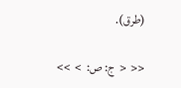(طرق).

<<  <  ج: ص:  >  >>